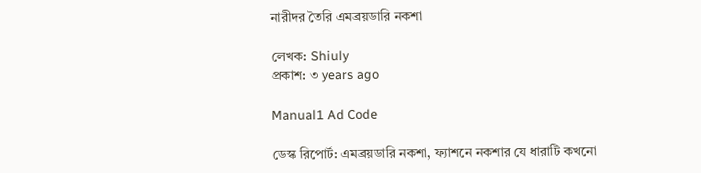নারীদর তৈরি এমব্রয়ডারি নকশা

লেখক: Shiuly
প্রকাশ: ৩ years ago

Manual1 Ad Code

ডেস্ক রিপোর্ট: এমব্রয়ডারি নকশা, ফ্যাশনে নকশার যে ধারাটি কখনো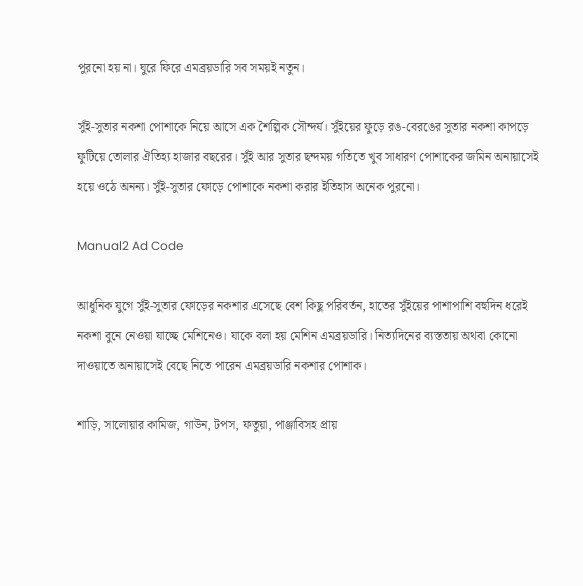পুরনো হয় না। ঘুরে ফিরে এমব্রয়ডারি সব সময়ই নতুন।

সুঁই-সুতার নকশা পোশাকে নিয়ে আসে এক শৈল্পিক সৌন্দর্য। সুঁইয়ের ফুড়ে রঙ-বেরঙের সুতার নকশা কাপড়ে ফুটিয়ে তোলার ঐতিহ্য হাজার বছরের। সুঁই আর সুতার ছন্দময় গতিতে খুব সাধারণ পোশাকের জমিন অনায়াসেই হয়ে ওঠে অনন্য। সুঁই-সুতার ফোড়ে পোশাকে নকশা করার ইতিহাস অনেক পুরনো।

Manual2 Ad Code

আধুনিক যুগে সুঁই-সুতার ফোড়ের নকশার এসেছে বেশ কিছু পরিবর্তন, হাতের সুঁইয়ের পাশাপাশি বহুদিন ধরেই নকশা বুনে নেওয়া যাচ্ছে মেশিনেও। যাকে বলা হয় মেশিন এমব্রয়ডারি। নিত্যদিনের ব্যস্ততায় অথবা কোনো দাওয়াতে অনায়াসেই বেছে নিতে পারেন এমব্রয়ডারি নকশার পোশাক।

শাড়ি, সালোয়ার কামিজ, গাউন, টপস, ফতুয়া, পাঞ্জাবিসহ প্রায়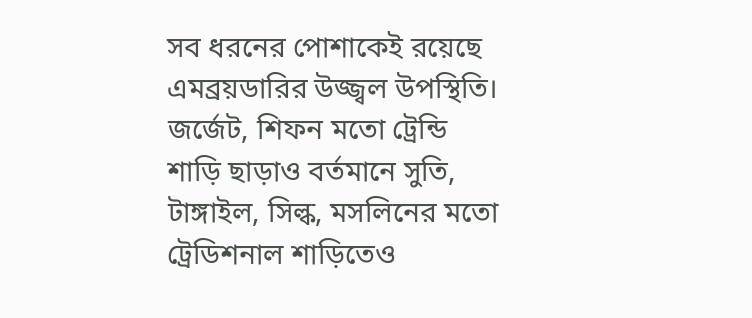সব ধরনের পোশাকেই রয়েছে এমব্রয়ডারির উজ্জ্বল উপস্থিতি। জর্জেট, শিফন মতো ট্রেন্ডি শাড়ি ছাড়াও বর্তমানে সুতি, টাঙ্গাইল, সিল্ক, মসলিনের মতো ট্রেডিশনাল শাড়িতেও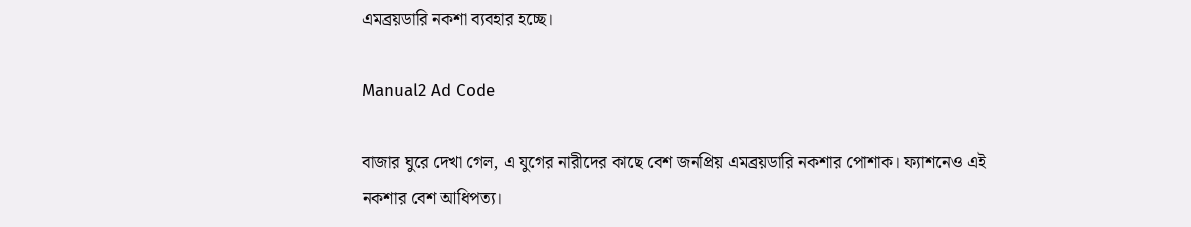এমব্রয়ডারি নকশা ব্যবহার হচ্ছে।

Manual2 Ad Code

বাজার ঘুরে দেখা গেল, এ যুগের নারীদের কাছে বেশ জনপ্রিয় এমব্রয়ডারি নকশার পোশাক। ফ্যাশনেও এই নকশার বেশ আধিপত্য।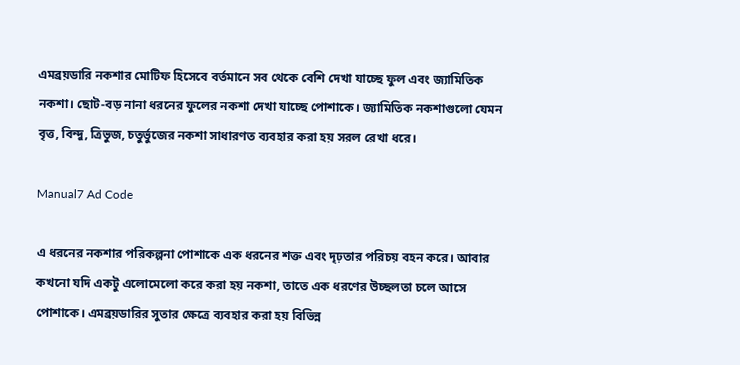এমব্রয়ডারি নকশার মোটিফ হিসেবে বর্তমানে সব থেকে বেশি দেখা যাচ্ছে ফুল এবং জ্যামিতিক নকশা। ছোট-বড় নানা ধরনের ফুলের নকশা দেখা যাচ্ছে পোশাকে। জ্যামিতিক নকশাগুলো যেমন বৃত্ত, বিন্দু, ত্রিভুজ, চতুর্ভুজের নকশা সাধারণত ব্যবহার করা হয় সরল রেখা ধরে।

Manual7 Ad Code

এ ধরনের নকশার পরিকল্পনা পোশাকে এক ধরনের শক্ত এবং দৃঢ়তার পরিচয় বহন করে। আবার কখনো যদি একটু এলোমেলো করে করা হয় নকশা, তাতে এক ধরণের উচ্ছলতা চলে আসে পোশাকে। এমব্রয়ডারির সুতার ক্ষেত্রে ব্যবহার করা হয় বিভিন্ন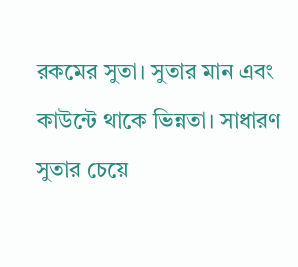রকমের সুতা। সুতার মান এবং কাউন্টে থাকে ভিন্নতা। সাধারণ সুতার চেয়ে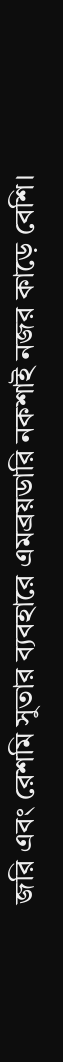জরি এবং রেশমি সুতার ব্যবহারে এমব্রয়ডারি নকশাই নজর কাড়ে বেশি।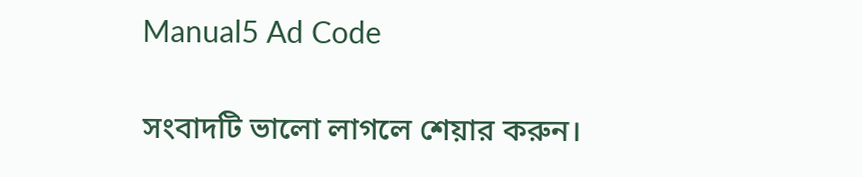Manual5 Ad Code

সংবাদটি ভালো লাগলে শেয়ার করুন।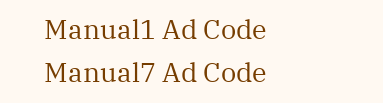Manual1 Ad Code
Manual7 Ad Code